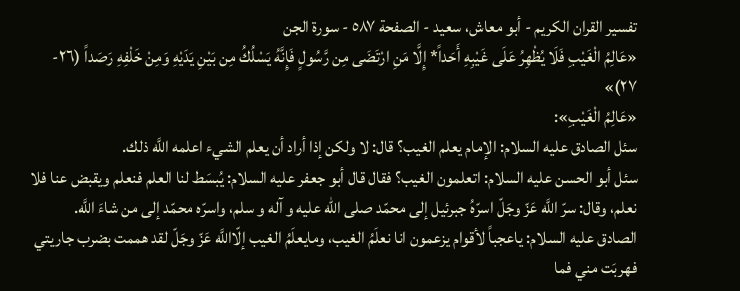تفسير القران الكريم - أبو معاش، سعيد - الصفحة ٥٨٧ - سورة الجن
«عَالِمُ الْغَيْبِ فَلَا يُظْهِرُ عَلَى غَيْبِهِ أَحَداً* إِلَّا مَنِ ارْتَضَى مِن رَّسُولٍ فَإِنَّهُ يَسْلُكُ مِن بَيْنِ يَدَيْهِ وَمِنْ خَلْفِهِ رَصَداً (٢٦- ٢٧)»
«عَالِمُ الْغَيْبِ»:
سئل الصادق عليه السلام: الإمام يعلم الغيب؟ قال: لا ولكن إذا أراد أن يعلم الشيء اعلمه اللَّه ذلك.
سئل أبو الحسن عليه السلام: اتعلمون الغيب؟ فقال قال أبو جعفر عليه السلام: يُبسَط لنا العلم فنعلم ويقبض عنا فلا نعلم، وقال: سرّ اللَّه عَزّ وجَلّ اسرّهُ جبرئيل إلى محمّد صلى الله عليه و آله و سلم، واسرّه محمّد إلى من شاءَ اللَّه.
الصادق عليه السلام: ياعجباً لأقوام يزعمون انا نعلَمُ الغيب، ومايعلَمُ الغيب إلّااللَّه عَزّ وجَلّ لقد هممت بضرب جاريتي فهربَت مني فما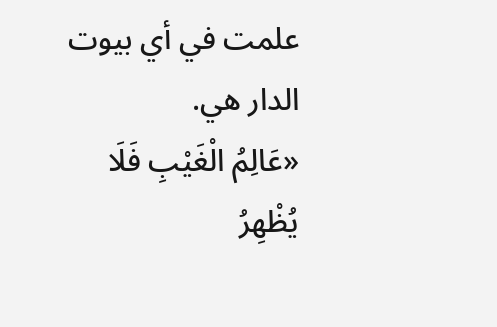علمت في أي بيوت الدار هي.
«عَالِمُ الْغَيْبِ فَلَا يُظْهِرُ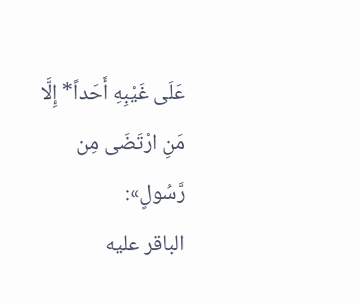عَلَى غَيْبِهِ أَحَداً* إِلَّا مَنِ ارْتَضَى مِن رَّسُولٍ»:
الباقر عليه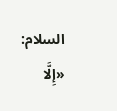السلام: «إِلَّا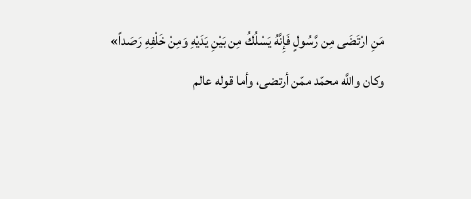مَنِ ارْتَضَى مِن رَّسُولٍ فَإِنَّهُ يَسْلُكُ مِن بَيْنِ يَدَيْهِ وَمِنْ خَلْفِهِ رَصَداً» وكان واللَّه محمّد ممّن أرتضى، وأما قوله عالم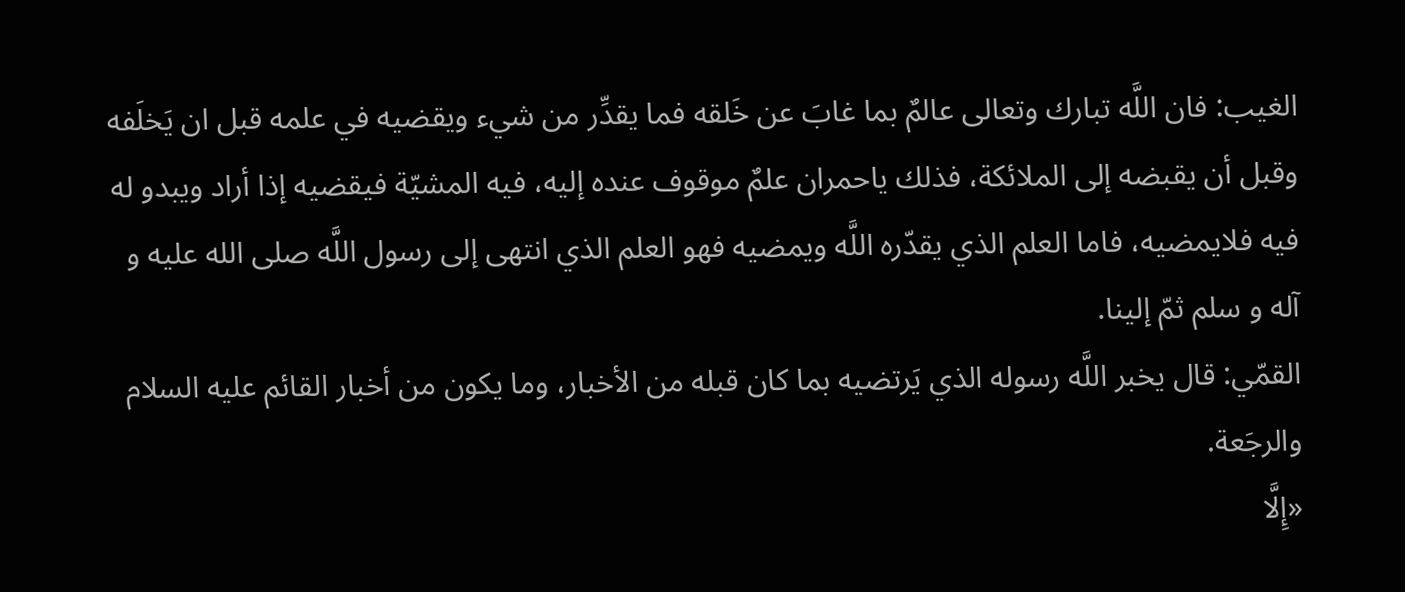الغيب: فان اللَّه تبارك وتعالى عالمٌ بما غابَ عن خَلقه فما يقدِّر من شيء ويقضيه في علمه قبل ان يَخلَفه وقبل أن يقبضه إلى الملائكة، فذلك ياحمران علمٌ موقوف عنده إليه، فيه المشيّة فيقضيه إذا أراد ويبدو له فيه فلايمضيه، فاما العلم الذي يقدّره اللَّه ويمضيه فهو العلم الذي انتهى إلى رسول اللَّه صلى الله عليه و آله و سلم ثمّ إلينا.
القمّي: قال يخبر اللَّه رسوله الذي يَرتضيه بما كان قبله من الأخبار، وما يكون من أخبار القائم عليه السلام والرجَعة.
«إِلَّا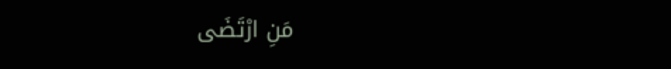مَنِ ارْتَضَى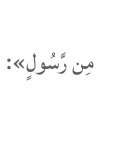مِن رَّسُولٍ»: